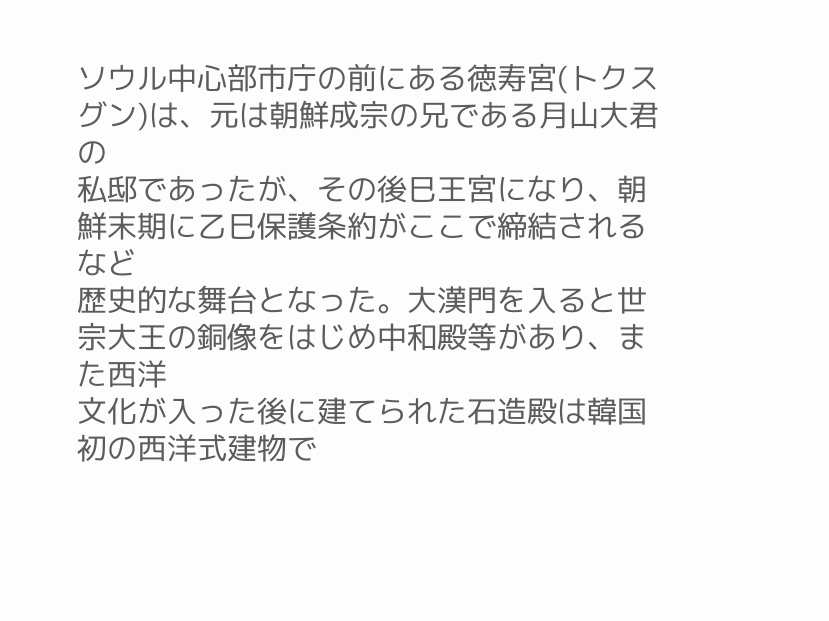ソウル中心部市庁の前にある徳寿宮(トクスグン)は、元は朝鮮成宗の兄である月山大君の
私邸であったが、その後巳王宮になり、朝鮮末期に乙巳保護条約がここで締結されるなど
歴史的な舞台となった。大漢門を入ると世宗大王の銅像をはじめ中和殿等があり、また西洋
文化が入った後に建てられた石造殿は韓国初の西洋式建物で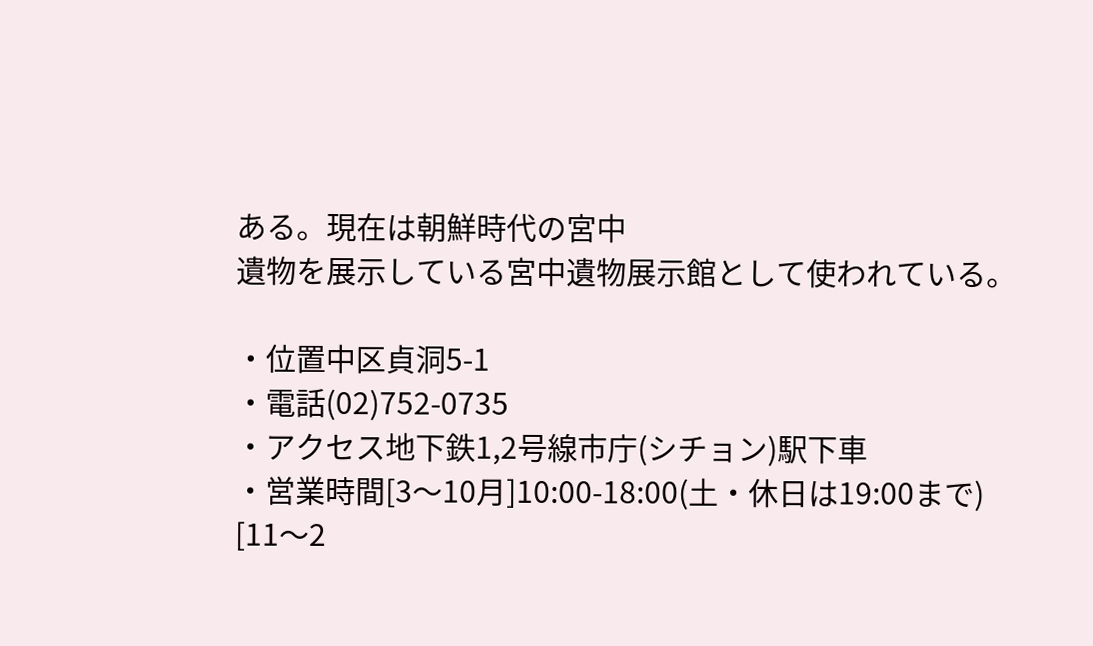ある。現在は朝鮮時代の宮中
遺物を展示している宮中遺物展示館として使われている。

・位置中区貞洞5-1
・電話(02)752-0735
・アクセス地下鉄1,2号線市庁(シチョン)駅下車
・営業時間[3〜10月]10:00-18:00(土・休日は19:00まで)
[11〜2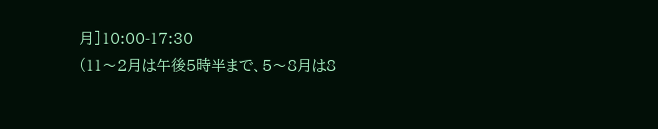月]10:00-17:30
(11〜2月は午後5時半まで、5〜8月は8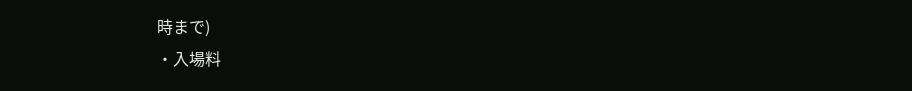時まで)
・入場料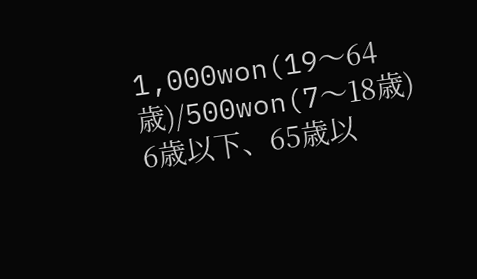1,000won(19〜64歳)/500won(7〜18歳)
6歳以下、65歳以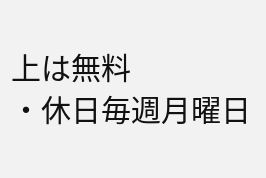上は無料
・休日毎週月曜日